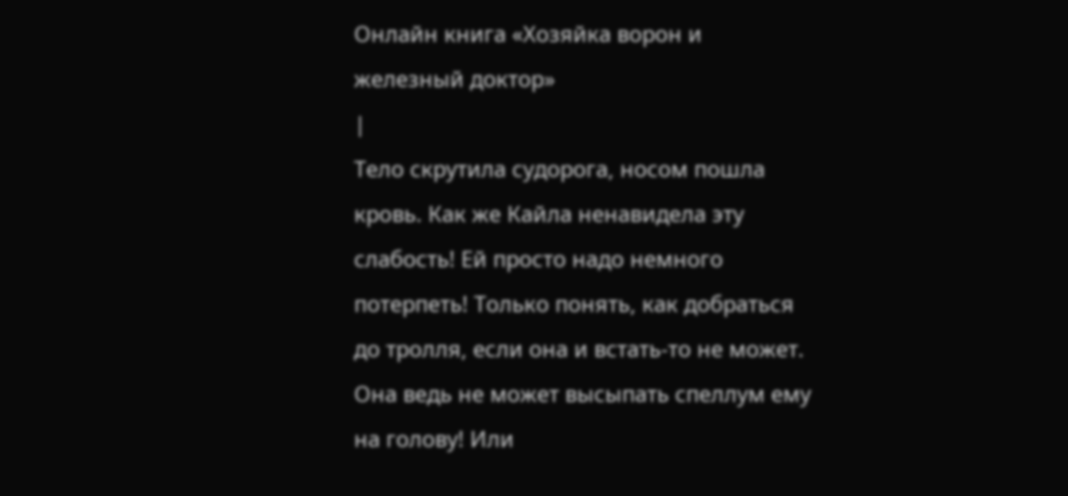Онлайн книга «Хозяйка ворон и железный доктор»
|
Тело скрутила судорога, носом пошла кровь. Как же Кайла ненавидела эту слабость! Ей просто надо немного потерпеть! Только понять, как добраться до тролля, если она и встать-то не может. Она ведь не может высыпать спеллум ему на голову! Или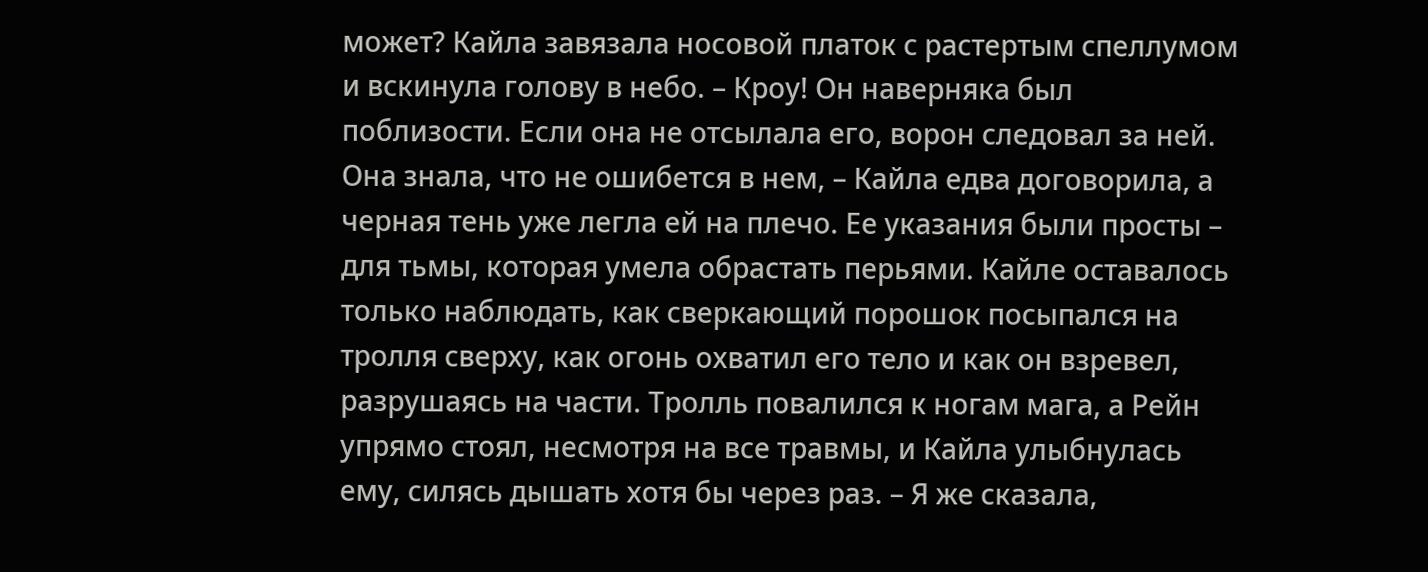может? Кайла завязала носовой платок с растертым спеллумом и вскинула голову в небо. – Кроу! Он наверняка был поблизости. Если она не отсылала его, ворон следовал за ней. Она знала, что не ошибется в нем, – Кайла едва договорила, а черная тень уже легла ей на плечо. Ее указания были просты – для тьмы, которая умела обрастать перьями. Кайле оставалось только наблюдать, как сверкающий порошок посыпался на тролля сверху, как огонь охватил его тело и как он взревел, разрушаясь на части. Тролль повалился к ногам мага, а Рейн упрямо стоял, несмотря на все травмы, и Кайла улыбнулась ему, силясь дышать хотя бы через раз. – Я же сказала,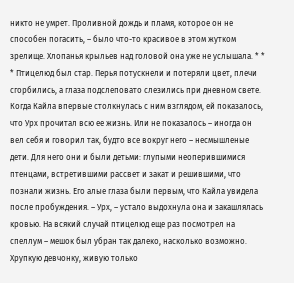никто не умрет. Проливной дождь и пламя, которое он не способен погасить, – было что-то красивое в этом жутком зрелище. Хлопанья крыльев над головой она уже не услышала. * * * Птицелюд был стар. Перья потускнели и потеряли цвет, плечи сгорбились, а глаза подслеповато слезились при дневном свете. Когда Кайла впервые столкнулась с ним взглядом, ей показалось, что Урх прочитал всю ее жизнь. Или не показалось – иногда он вел себя и говорил так, будто все вокруг него – несмышленые дети. Для него они и были детьми: глупыми неоперившимися птенцами, встретившими рассвет и закат и решившими, что познали жизнь. Его алые глаза были первым, что Кайла увидела после пробуждения. – Урх, – устало выдохнула она и закашлялась кровью. На всякий случай птицелюд еще раз посмотрел на спеллум – мешок был убран так далеко, насколько возможно. Хрупкую девчонку, живую только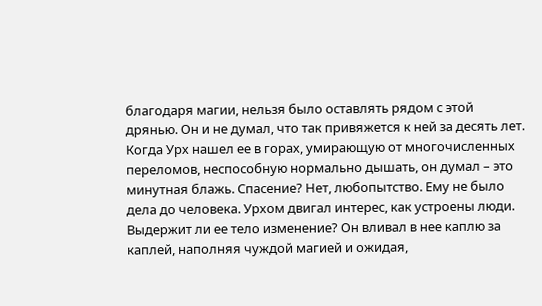благодаря магии, нельзя было оставлять рядом с этой дрянью. Он и не думал, что так привяжется к ней за десять лет. Когда Урх нашел ее в горах, умирающую от многочисленных переломов, неспособную нормально дышать, он думал – это минутная блажь. Спасение? Нет, любопытство. Ему не было дела до человека. Урхом двигал интерес, как устроены люди. Выдержит ли ее тело изменение? Он вливал в нее каплю за каплей, наполняя чуждой магией и ожидая,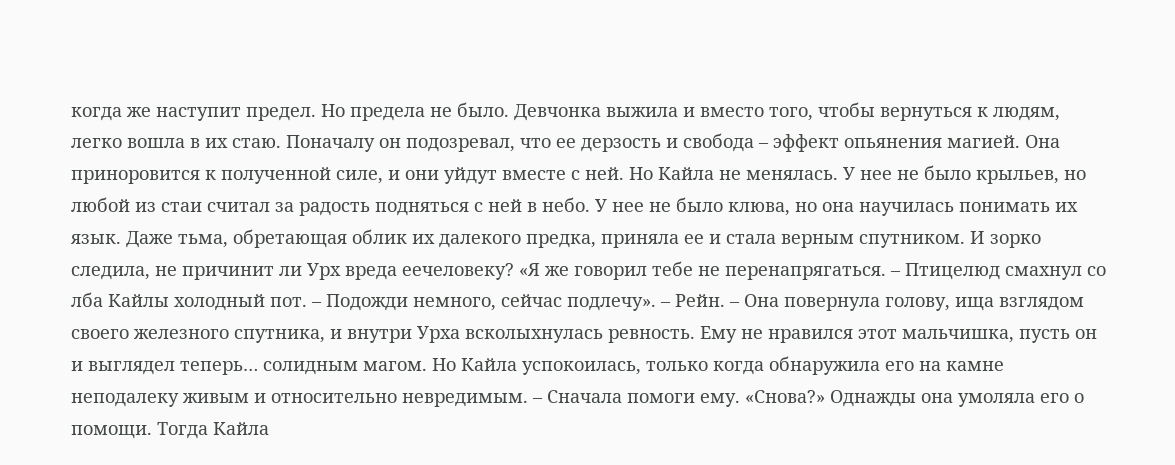когда же наступит предел. Но предела не было. Девчонка выжила и вместо того, чтобы вернуться к людям, легко вошла в их стаю. Поначалу он подозревал, что ее дерзость и свобода – эффект опьянения магией. Она приноровится к полученной силе, и они уйдут вместе с ней. Но Кайла не менялась. У нее не было крыльев, но любой из стаи считал за радость подняться с ней в небо. У нее не было клюва, но она научилась понимать их язык. Даже тьма, обретающая облик их далекого предка, приняла ее и стала верным спутником. И зорко следила, не причинит ли Урх вреда еечеловеку? «Я же говорил тебе не перенапрягаться. – Птицелюд смахнул со лба Кайлы холодный пот. – Подожди немного, сейчас подлечу». – Рейн. – Она повернула голову, ища взглядом своего железного спутника, и внутри Урха всколыхнулась ревность. Ему не нравился этот мальчишка, пусть он и выглядел теперь… солидным магом. Но Кайла успокоилась, только когда обнаружила его на камне неподалеку живым и относительно невредимым. – Сначала помоги ему. «Снова?» Однажды она умоляла его о помощи. Тогда Кайла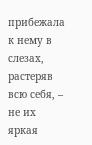прибежала к нему в слезах, растеряв всю себя, – не их яркая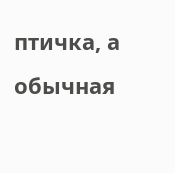птичка, а обычная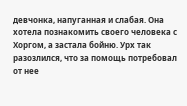девчонка, напуганная и слабая. Она хотела познакомить своего человека с Хоргом, а застала бойню. Урх так разозлился, что за помощь потребовал от нее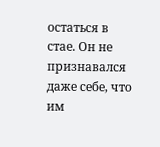остаться в стае. Он не признавался даже себе, что им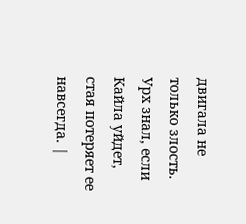двигала не только злость. Урх знал, если Кайла уйдет, стая потеряет ее навсегда. |